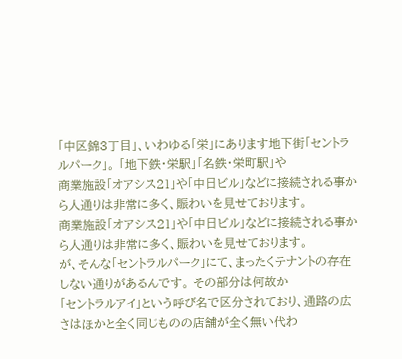「中区錦3丁目」、いわゆる「栄」にあります地下街「セントラルパーク」。 「地下鉄・栄駅」「名鉄・栄町駅」や
商業施設「オアシス21」や「中日ビル」などに接続される事から人通りは非常に多く、賑わいを見せております。
商業施設「オアシス21」や「中日ビル」などに接続される事から人通りは非常に多く、賑わいを見せております。
が、そんな「セントラルパーク」にて、まったくテナントの存在しない通りがあるんです。 その部分は何故か
「セントラルアイ」という呼び名で区分されており、通路の広さはほかと全く同じものの店舗が全く無い代わ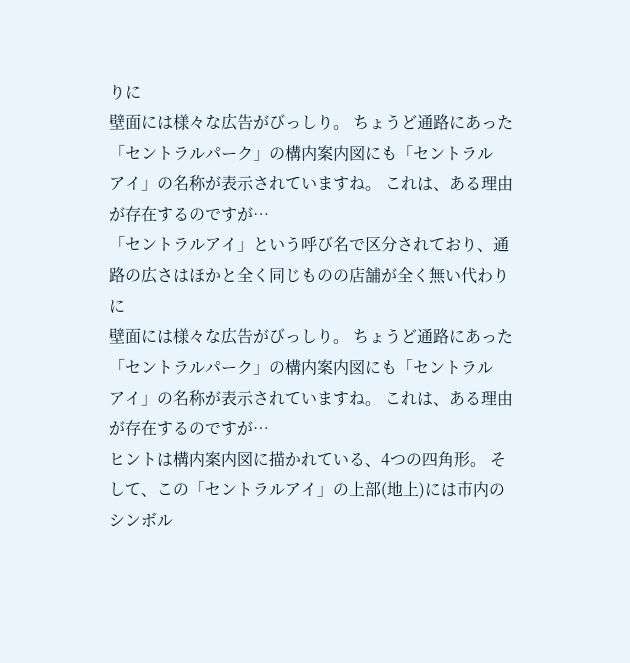りに
壁面には様々な広告がびっしり。 ちょうど通路にあった「セントラルパーク」の構内案内図にも「セントラル
アイ」の名称が表示されていますね。 これは、ある理由が存在するのですが…
「セントラルアイ」という呼び名で区分されており、通路の広さはほかと全く同じものの店舗が全く無い代わりに
壁面には様々な広告がびっしり。 ちょうど通路にあった「セントラルパーク」の構内案内図にも「セントラル
アイ」の名称が表示されていますね。 これは、ある理由が存在するのですが…
ヒントは構内案内図に描かれている、4つの四角形。 そして、この「セントラルアイ」の上部(地上)には市内の
シンボル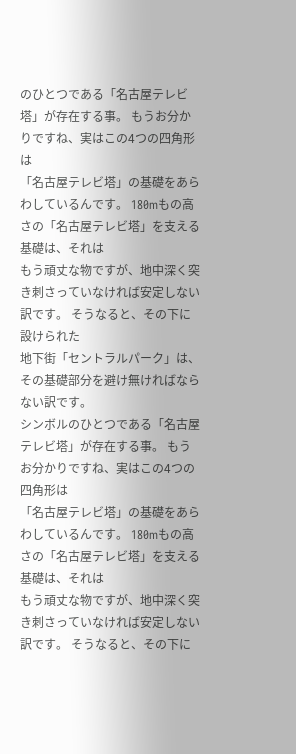のひとつである「名古屋テレビ塔」が存在する事。 もうお分かりですね、実はこの4つの四角形は
「名古屋テレビ塔」の基礎をあらわしているんです。 180mもの高さの「名古屋テレビ塔」を支える基礎は、それは
もう頑丈な物ですが、地中深く突き刺さっていなければ安定しない訳です。 そうなると、その下に設けられた
地下街「セントラルパーク」は、その基礎部分を避け無ければならない訳です。
シンボルのひとつである「名古屋テレビ塔」が存在する事。 もうお分かりですね、実はこの4つの四角形は
「名古屋テレビ塔」の基礎をあらわしているんです。 180mもの高さの「名古屋テレビ塔」を支える基礎は、それは
もう頑丈な物ですが、地中深く突き刺さっていなければ安定しない訳です。 そうなると、その下に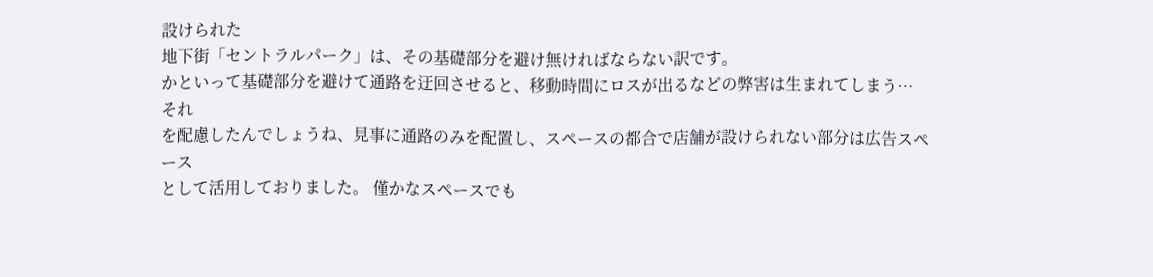設けられた
地下街「セントラルパーク」は、その基礎部分を避け無ければならない訳です。
かといって基礎部分を避けて通路を迂回させると、移動時間にロスが出るなどの弊害は生まれてしまう… それ
を配慮したんでしょうね、見事に通路のみを配置し、スペースの都合で店舗が設けられない部分は広告スペース
として活用しておりました。 僅かなスペースでも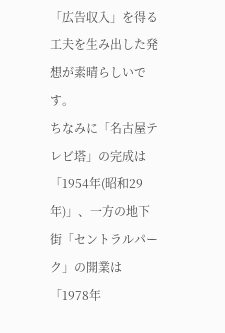「広告収入」を得る工夫を生み出した発想が素晴らしいです。
ちなみに「名古屋テレビ塔」の完成は「1954年(昭和29年)」、一方の地下街「セントラルパーク」の開業は「1978年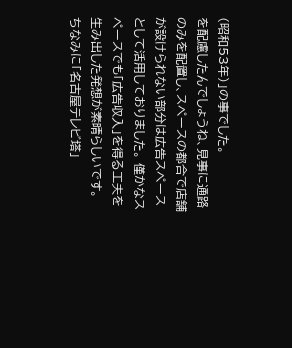(昭和53年)」の事でした。
を配慮したんでしょうね、見事に通路のみを配置し、スペースの都合で店舗が設けられない部分は広告スペース
として活用しておりました。 僅かなスペースでも「広告収入」を得る工夫を生み出した発想が素晴らしいです。
ちなみに「名古屋テレビ塔」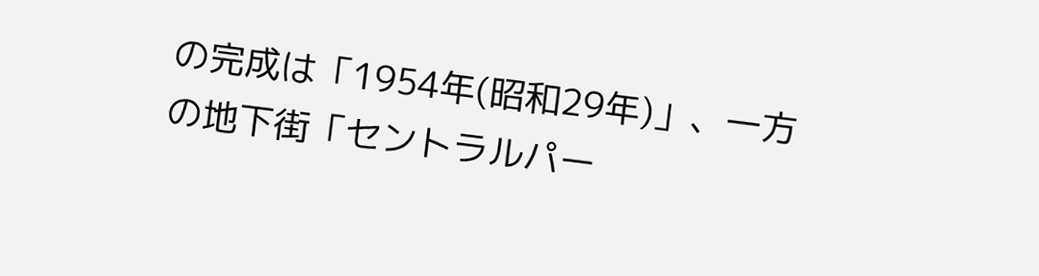の完成は「1954年(昭和29年)」、一方の地下街「セントラルパー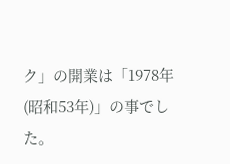ク」の開業は「1978年
(昭和53年)」の事でした。